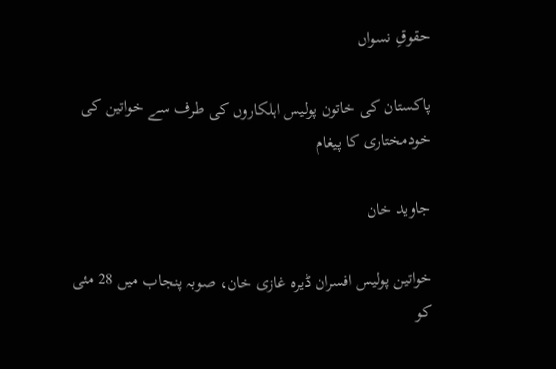حقوقِ نسواں

پاکستان کی خاتون پولیس اہلکاروں کی طرف سے خواتین کی خودمختاری کا پیغام

جاوید خان

خواتین پولیس افسران ڈیرہ غازی خان، صوبہ پنجاب میں 28 مئی کو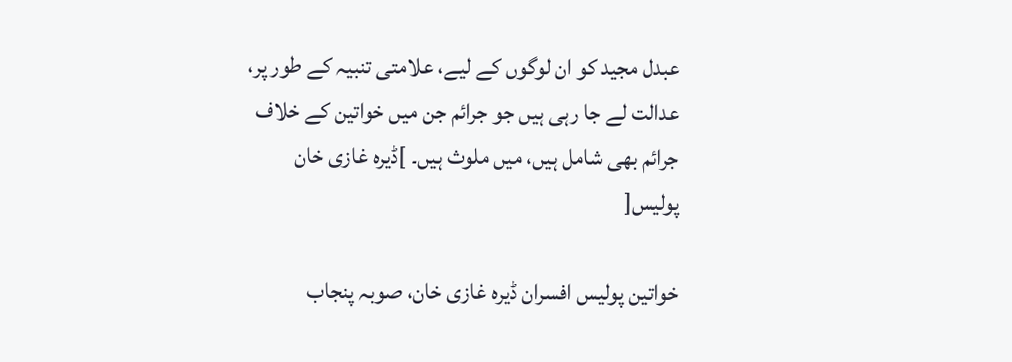عبدل مجید کو ان لوگوں کے لیے، علامتی تنبیہ کے طور پر، عدالت لے جا رہی ہیں جو جرائم جن میں خواتین کے خلاف جرائم بھی شامل ہیں، میں ملوث ہیں۔ ]ڈیرہ غازی خان پولیس[

خواتین پولیس افسران ڈیرہ غازی خان، صوبہ پنجاب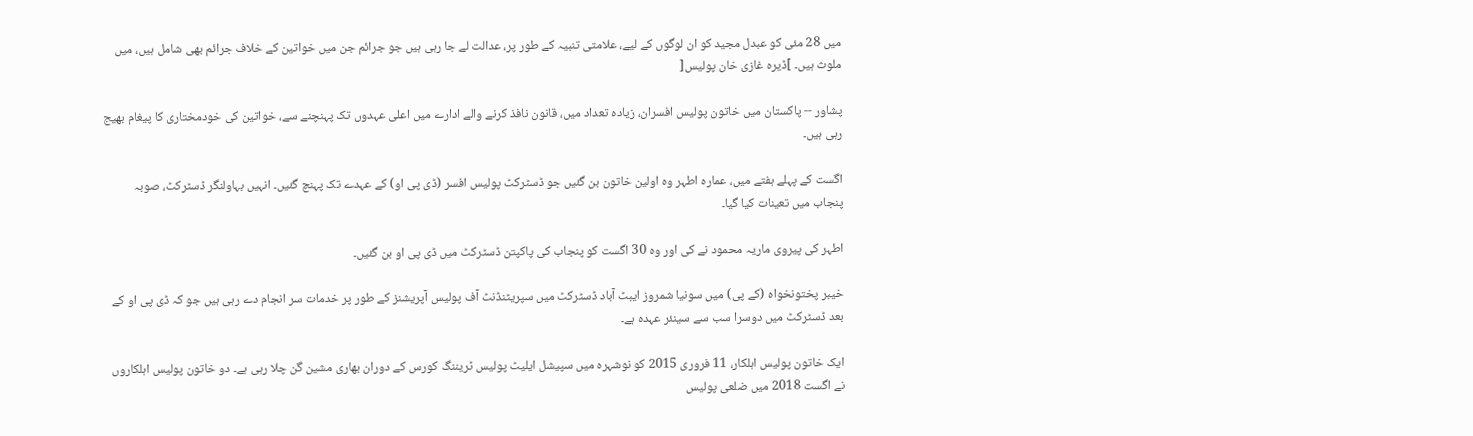میں 28 مئی کو عبدل مجید کو ان لوگوں کے لیے، علامتی تنبیہ کے طور پر، عدالت لے جا رہی ہیں جو جرائم جن میں خواتین کے خلاف جرائم بھی شامل ہیں، میں ملوث ہیں۔ ]ڈیرہ غازی خان پولیس[

پشاور -- پاکستان میں خاتون پولیس افسران، زیادہ تعداد میں، قانون نافذ کرنے والے ادارے میں اعلی عہدوں تک پہنچنے سے، خواتین کی خودمختاری کا پیغام بھیج رہی ہیں۔

اگست کے پہلے ہفتے میں، عمارہ اطہر وہ اولین خاتون بن گئیں جو ڈسٹرکٹ پولیس افسر (ڈی پی او) کے عہدے تک پہنچ گئیں۔ انہیں بہاولنگر ڈسٹرکٹ، صوبہ پنجاب میں تعینات کیا گیا۔

اطہر کی پیروی ماریہ محمود نے کی اور وہ 30 اگست کو پنجاب کی پاکپتن ڈسٹرکٹ میں ڈی پی او بن گئیں۔

خیبر پختونخواہ (کے پی) میں سونیا شمروز ایبٹ آباد ڈسٹرکٹ میں سپریٹنڈنٹ آف پولیس آپریشنز کے طور پر خدمات سر انجام دے رہی ہیں جو کہ ڈی پی او کے بعد ڈسٹرکٹ میں دوسرا سب سے سینئر عہدہ ہے۔

ایک خاتون پولیس اہلکار، 11 فروری 2015 کو نوشہرہ میں سپیشل ایلیٹ پولیس ٹریننگ کورس کے دوران بھاری مشین گن چلا رہی ہے۔ دو خاتون پولیس اہلکاروں نے اگست 2018 میں ضلعی پولیس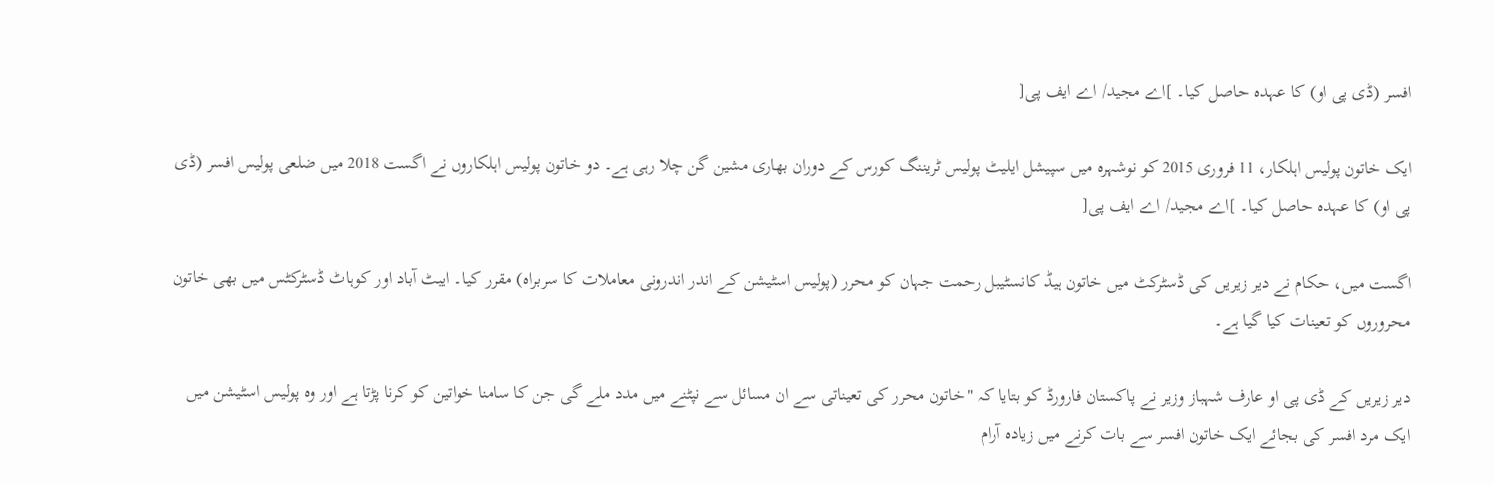افسر (ڈی پی او) کا عہدہ حاصل کیا۔ ]اے مجید/ اے ایف پی[

ایک خاتون پولیس اہلکار، 11 فروری 2015 کو نوشہرہ میں سپیشل ایلیٹ پولیس ٹریننگ کورس کے دوران بھاری مشین گن چلا رہی ہے۔ دو خاتون پولیس اہلکاروں نے اگست 2018 میں ضلعی پولیس افسر (ڈی پی او) کا عہدہ حاصل کیا۔ ]اے مجید/ اے ایف پی[

اگست میں، حکام نے دیر زیریں کی ڈسٹرکٹ میں خاتون ہیڈ کانسٹیبل رحمت جہان کو محرر (پولیس اسٹیشن کے اندر اندرونی معاملات کا سربراہ) مقرر کیا۔ ایبٹ آباد اور کوہاٹ ڈسٹرکٹس میں بھی خاتون محروروں کو تعینات کیا گیا ہے۔

دیر زیریں کے ڈی پی او عارف شہباز وزیر نے پاکستان فارورڈ کو بتایا کہ "خاتون محرر کی تعیناتی سے ان مسائل سے نپٹنے میں مدد ملے گی جن کا سامنا خواتین کو کرنا پڑتا ہے اور وہ پولیس اسٹیشن میں ایک مرد افسر کی بجائے ایک خاتون افسر سے بات کرنے میں زیادہ آرام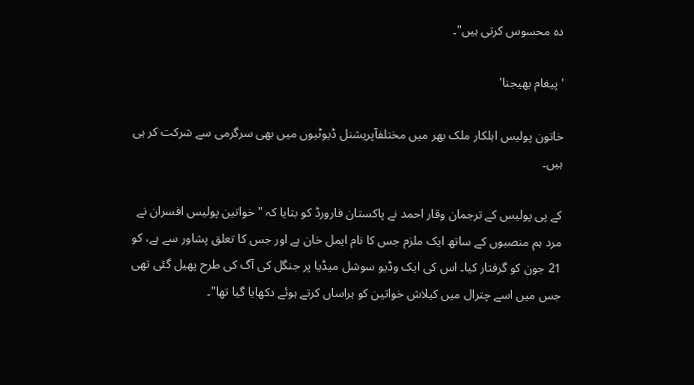دہ محسوس کرتی ہیں"۔

'پیغام بھیجنا'

خاتون پولیس اہلکار ملک بھر میں مختلفآپریشنل ڈیوٹیوں میں بھی سرگرمی سے شرکت کر ہی ہیں۔

کے پی پولیس کے ترجمان وقار احمد نے پاکستان فارورڈ کو بتایا کہ "خواتین پولیس افسران نے مرد ہم منصبوں کے ساتھ ایک ملزم جس کا نام ایمل خان ہے اور جس کا تعلق پشاور سے ہے، کو 21 جون کو گرفتار کیا۔ اس کی ایک وڈیو سوشل میڈیا پر جنگل کی آگ کی طرح پھیل گئی تھی جس میں اسے چترال میں کیلاش خواتین کو ہراساں کرتے ہوئے دکھایا گیا تھا"۔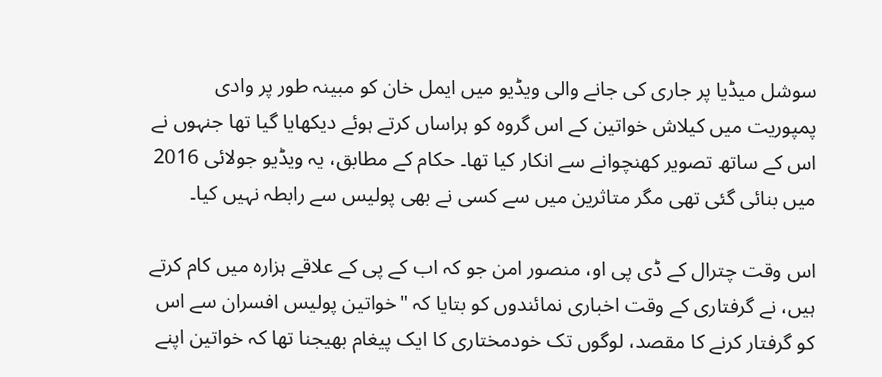سوشل میڈیا پر جاری کی جانے والی ویڈیو میں ایمل خان کو مبینہ طور پر وادی پمپوریت میں کیلاش خواتین کے اس گروہ کو ہراساں کرتے ہوئے دیکھایا گیا تھا جنہوں نے اس کے ساتھ تصویر کھنچوانے سے انکار کیا تھا۔ حکام کے مطابق، یہ ویڈیو جولائی 2016 میں بنائی گئی تھی مگر متاثرین میں سے کسی نے بھی پولیس سے رابطہ نہیں کیا۔

اس وقت چترال کے ڈی پی او، منصور امن جو کہ اب کے پی کے علاقے ہزارہ میں کام کرتے ہیں، نے گرفتاری کے وقت اخباری نمائندوں کو بتایا کہ "خواتین پولیس افسران سے اس کو گرفتار کرنے کا مقصد، لوگوں تک خودمختاری کا ایک پیغام بھیجنا تھا کہ خواتین اپنے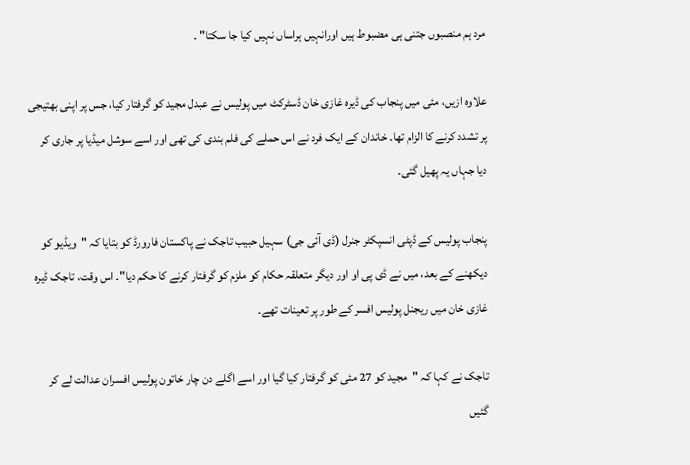مرد ہم منصبوں جتنی ہی مضبوط ہیں اورانہیں ہراساں نہیں کیا جا سکتا" ۔

علاوہ ازیں، مئی میں پنجاب کی ڈیرہ غازی خان ڈسٹرکٹ میں پولیس نے عبدل مجید کو گرفتار کیا، جس پر اپنی بھتیجی پر تشدد کرنے کا الزام تھا۔ خاندان کے ایک فرد نے اس حملے کی فلم بندی کی تھی اور اسے سوشل میڈیا پر جاری کر دیا جہاں یہ پھیل گئی۔

پنجاب پولیس کے ڈپٹی انسپکٹر جنرل (ڈی آئی جی) سہیل حبیب تاجک نے پاکستان فارورڈ کو بتایا کہ "ویڈیو کو دیکھنے کے بعد، میں نے ڈی پی او اور دیگر متعلقہ حکام کو ملزم کو گرفتار کرنے کا حکم دیا"۔ اس وقت، تاجک ڈیرہ غازی خان میں ریجنل پولیس افسر کے طور پر تعینات تھے۔

تاجک نے کہا کہ "مجید کو 27 مئی کو گرفتار کیا گیا اور اسے اگلے دن چار خاتون پولیس افسران عدالت لے کر گئیں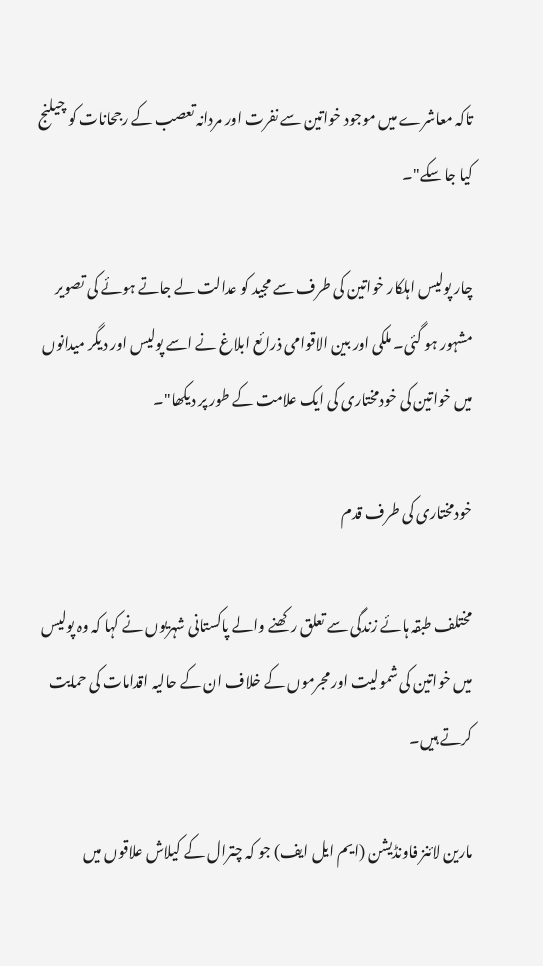تاکہ معاشرے میں موجود خواتین سے نفرت اور مردانہ تعصب کے رجحانات کو چیلنج کیا جا سکے"۔

چار پولیس اہلکار خواتین کی طرف سے مجید کو عدالت لے جاتے ہوئے کی تصویر مشہور ہو گئی۔ ملکی اور بین الاقوامی ذرائع ابلاغ نے اسے پولیس اور دیگر میدانوں میں خواتین کی خودمختاری کی ایک علامت کے طور پر دیکھا"۔

خودمختاری کی طرف قدم

مختلف طبقہ ہائے زندگی سے تعلق رکھنے والے پاکستانی شہریوں نے کہا کہ وہ پولیس میں خواتین کی شمولیت اور مجرموں کے خلاف ان کے حالیہ اقدامات کی حمایت کرتے ہیں۔

مارین لائنز فاونڈیشن (ایم ایل ایف) جو کہ چترال کے کیلاش علاقوں میں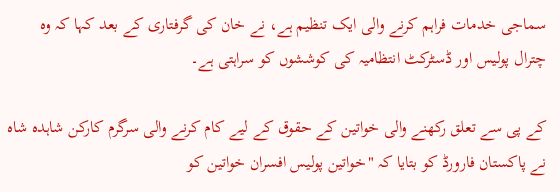سماجی خدمات فراہم کرنے والی ایک تنظیم ہے، نے خان کی گرفتاری کے بعد کہا کہ وہ چترال پولیس اور ڈسٹرکٹ انتظامیہ کی کوششوں کو سراہتی ہے۔

کے پی سے تعلق رکھنے والی خواتین کے حقوق کے لیے کام کرنے والی سرگرم کارکن شاہدہ شاہ نے پاکستان فارورڈ کو بتایا کہ "خواتین پولیس افسران خواتین کو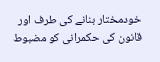خودمختار بنانے کی طرف اور قانون کی حکمرانی کو مضبوط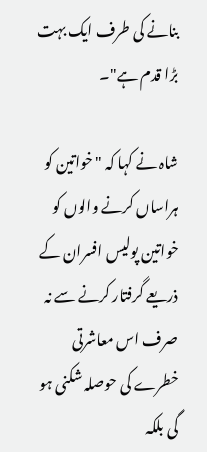بنانے کی طرف ایک بہت بڑا قدم ہے"۔

شاہ نے کہا کہ "خواتین کو ہراساں کرنے والوں کو خواتین پولیس افسران کے ذریعے گرفتار کرنے سے نہ صرف اس معاشرتی خطرے کی حوصلہ شکنی ہو گی بلکہ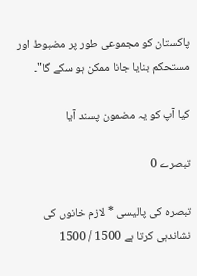پاکستان کو مجموعی طور پر مضبوط اور مستحکم بنایا جانا ممکن ہو سکے گا"۔

کیا آپ کو یہ مضمون پسند آیا

تبصرے 0

تبصرہ کی پالیسی * لازم خانوں کی نشاندہی کرتا ہے 1500 / 1500